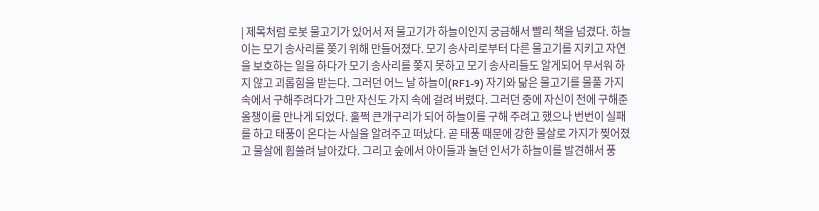| 제목처럼 로봇 물고기가 있어서 저 물고기가 하늘이인지 궁금해서 빨리 책을 넘겼다. 하늘이는 모기 송사리를 쫒기 위해 만들어졌다. 모기 송사리로부터 다른 물고기를 지키고 자연을 보호하는 일을 하다가 모기 송사리를 쫒지 못하고 모기 송사리들도 알게되어 무서워 하지 않고 괴롭힘을 받는다. 그러던 어느 날 하늘이(RF1-9) 자기와 닮은 물고기를 물풀 가지 속에서 구해주려다가 그만 자신도 가지 속에 걸려 버렸다. 그러던 중에 자신이 전에 구해준 올챙이를 만나게 되었다. 훌쩍 큰개구리가 되어 하늘이를 구해 주려고 했으나 번번이 실패를 하고 태풍이 온다는 사실을 알려주고 떠났다. 곧 태풍 때문에 강한 물살로 가지가 찢어졌고 물살에 휩쓸려 날아갔다. 그리고 숲에서 아이들과 놀던 인서가 하늘이를 발견해서 풍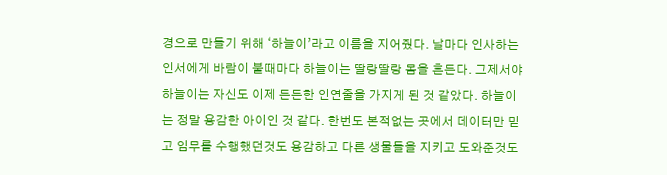경으로 만들기 위해 ‘하늘이’라고 이름을 지어줬다. 날마다 인사하는 인서에게 바람이 불때마다 하늘이는 딸랑딸랑 몸을 흔든다. 그제서야 하늘이는 자신도 이제 든든한 인연줄을 가지게 된 것 같았다. 하늘이는 정말 용감한 아이인 것 같다. 한번도 본적없는 곳에서 데이터만 믿고 임무를 수행했던것도 용감하고 다른 생물들을 지키고 도와준것도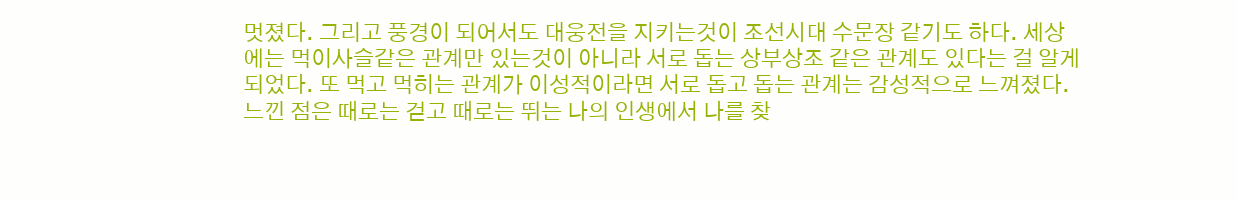멋졌다. 그리고 풍경이 되어서도 대웅전을 지키는것이 조선시대 수문장 같기도 하다. 세상에는 먹이사슬같은 관계만 있는것이 아니라 서로 돕는 상부상조 같은 관계도 있다는 걸 알게 되었다. 또 먹고 먹히는 관계가 이성적이라면 서로 돕고 돕는 관계는 감성적으로 느껴졌다. 느낀 점은 때로는 걷고 때로는 뛰는 나의 인생에서 나를 찾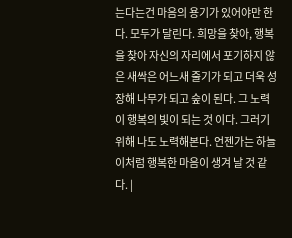는다는건 마음의 용기가 있어야만 한다. 모두가 달린다. 희망을 찾아, 행복을 찾아 자신의 자리에서 포기하지 않은 새싹은 어느새 줄기가 되고 더욱 성장해 나무가 되고 숲이 된다. 그 노력이 행복의 빛이 되는 것 이다. 그러기 위해 나도 노력해본다. 언젠가는 하늘이처럼 행복한 마음이 생겨 날 것 같다. |